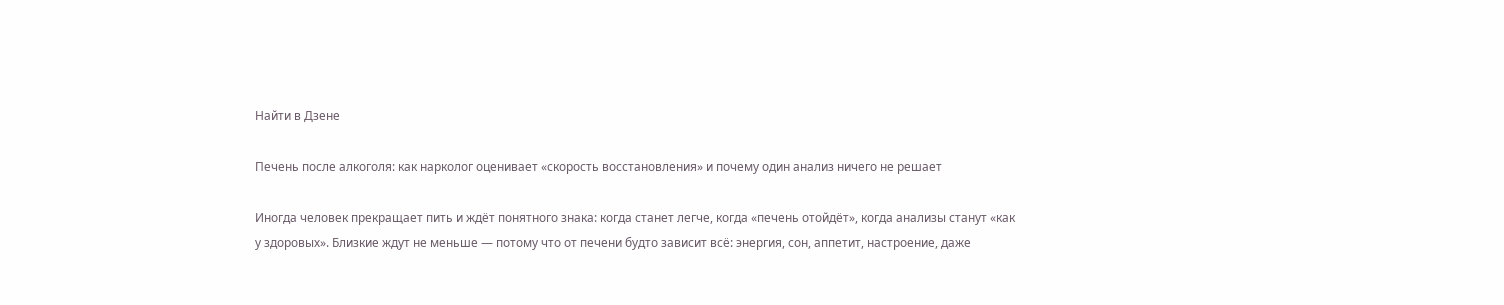Найти в Дзене

Печень после алкоголя: как нарколог оценивает «скорость восстановления» и почему один анализ ничего не решает

Иногда человек прекращает пить и ждёт понятного знака: когда станет легче, когда «печень отойдёт», когда анализы станут «как у здоровых». Близкие ждут не меньше — потому что от печени будто зависит всё: энергия, сон, аппетит, настроение, даже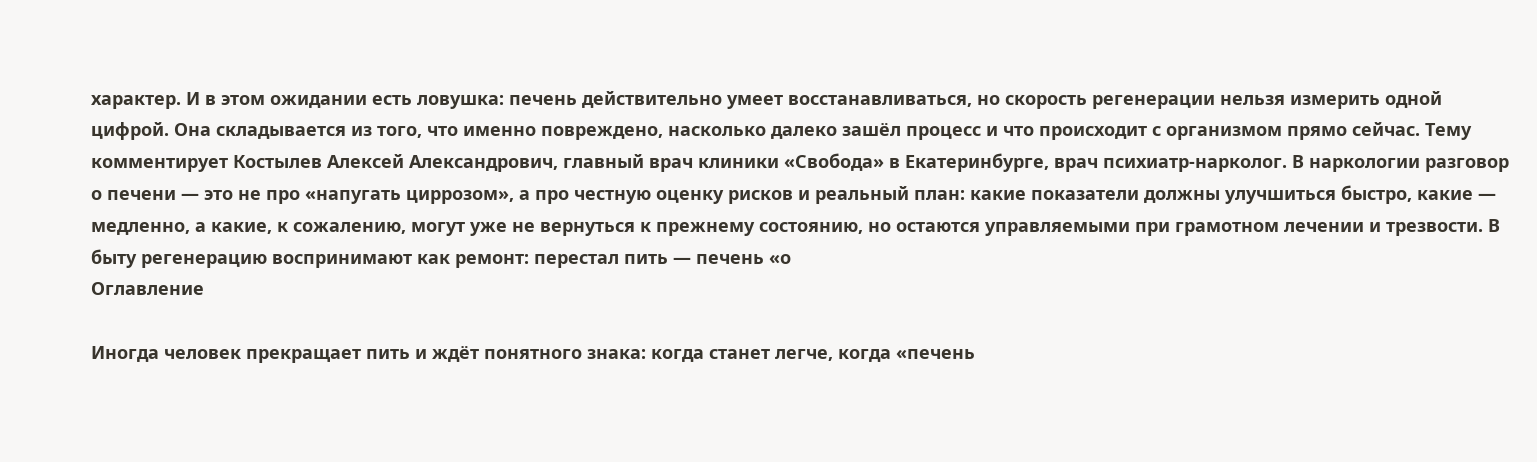характер. И в этом ожидании есть ловушка: печень действительно умеет восстанавливаться, но скорость регенерации нельзя измерить одной цифрой. Она складывается из того, что именно повреждено, насколько далеко зашёл процесс и что происходит с организмом прямо сейчас. Тему комментирует Костылев Алексей Александрович, главный врач клиники «Свобода» в Екатеринбурге, врач психиатр-нарколог. В наркологии разговор о печени — это не про «напугать циррозом», а про честную оценку рисков и реальный план: какие показатели должны улучшиться быстро, какие — медленно, а какие, к сожалению, могут уже не вернуться к прежнему состоянию, но остаются управляемыми при грамотном лечении и трезвости. В быту регенерацию воспринимают как ремонт: перестал пить — печень «о
Оглавление

Иногда человек прекращает пить и ждёт понятного знака: когда станет легче, когда «печень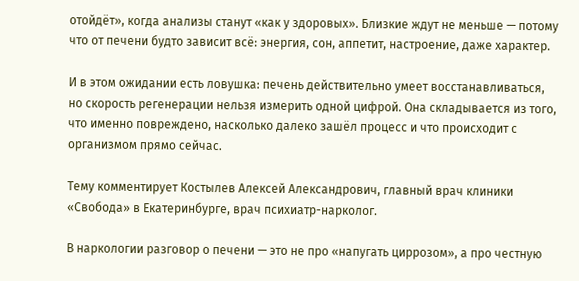отойдёт», когда анализы станут «как у здоровых». Близкие ждут не меньше — потому что от печени будто зависит всё: энергия, сон, аппетит, настроение, даже характер.

И в этом ожидании есть ловушка: печень действительно умеет восстанавливаться, но скорость регенерации нельзя измерить одной цифрой. Она складывается из того, что именно повреждено, насколько далеко зашёл процесс и что происходит с организмом прямо сейчас.

Тему комментирует Костылев Алексей Александрович, главный врач клиники «Свобода» в Екатеринбурге, врач психиатр-нарколог.

В наркологии разговор о печени — это не про «напугать циррозом», а про честную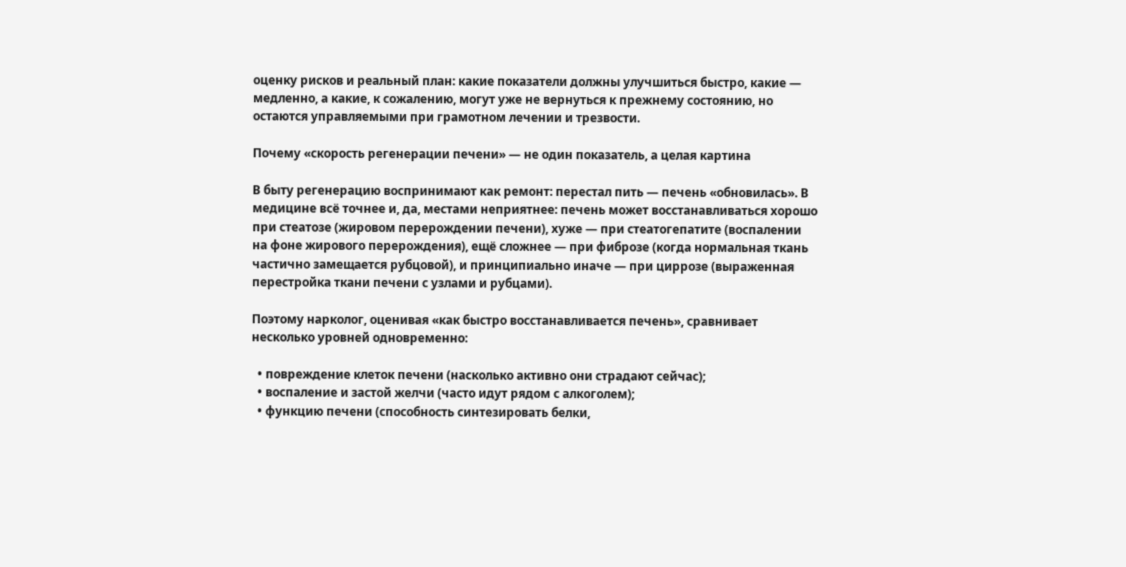оценку рисков и реальный план: какие показатели должны улучшиться быстро, какие — медленно, а какие, к сожалению, могут уже не вернуться к прежнему состоянию, но остаются управляемыми при грамотном лечении и трезвости.

Почему «скорость регенерации печени» — не один показатель, а целая картина

В быту регенерацию воспринимают как ремонт: перестал пить — печень «обновилась». В медицине всё точнее и, да, местами неприятнее: печень может восстанавливаться хорошо при стеатозе (жировом перерождении печени), хуже — при стеатогепатите (воспалении на фоне жирового перерождения), ещё сложнее — при фиброзе (когда нормальная ткань частично замещается рубцовой), и принципиально иначе — при циррозе (выраженная перестройка ткани печени с узлами и рубцами).

Поэтому нарколог, оценивая «как быстро восстанавливается печень», сравнивает несколько уровней одновременно:

  • повреждение клеток печени (насколько активно они страдают сейчас);
  • воспаление и застой желчи (часто идут рядом с алкоголем);
  • функцию печени (способность синтезировать белки,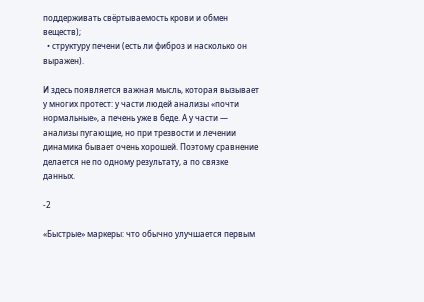поддерживать свёртываемость крови и обмен веществ);
  • структуру печени (есть ли фиброз и насколько он выражен).

И здесь появляется важная мысль, которая вызывает у многих протест: у части людей анализы «почти нормальные», а печень уже в беде. А у части — анализы пугающие, но при трезвости и лечении динамика бывает очень хорошей. Поэтому сравнение делается не по одному результату, а по связке данных.

-2

«Быстрые» маркеры: что обычно улучшается первым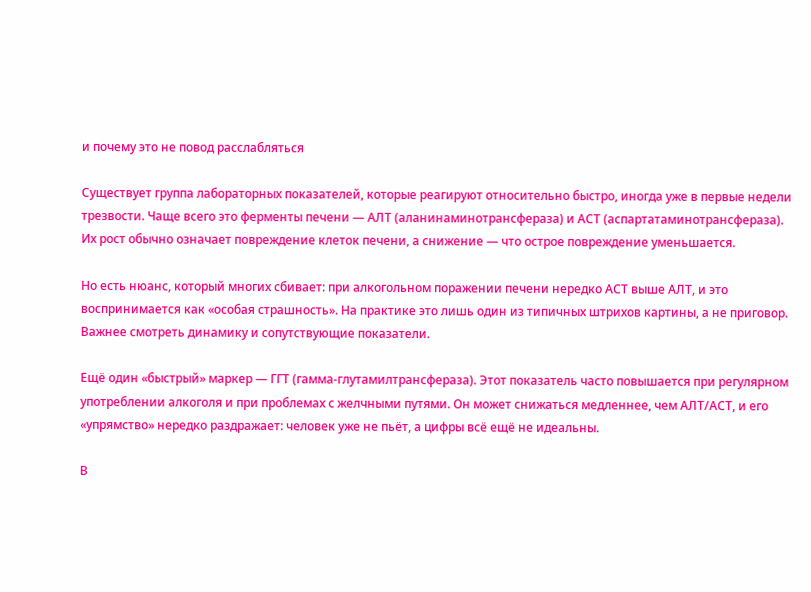и почему это не повод расслабляться

Существует группа лабораторных показателей, которые реагируют относительно быстро, иногда уже в первые недели трезвости. Чаще всего это ферменты печени — АЛТ (аланинаминотрансфераза) и АСТ (аспартатаминотрансфераза). Их рост обычно означает повреждение клеток печени, а снижение — что острое повреждение уменьшается.

Но есть нюанс, который многих сбивает: при алкогольном поражении печени нередко АСТ выше АЛТ, и это воспринимается как «особая страшность». На практике это лишь один из типичных штрихов картины, а не приговор. Важнее смотреть динамику и сопутствующие показатели.

Ещё один «быстрый» маркер — ГГТ (гамма-глутамилтрансфераза). Этот показатель часто повышается при регулярном употреблении алкоголя и при проблемах с желчными путями. Он может снижаться медленнее, чем АЛТ/АСТ, и его «упрямство» нередко раздражает: человек уже не пьёт, а цифры всё ещё не идеальны.

В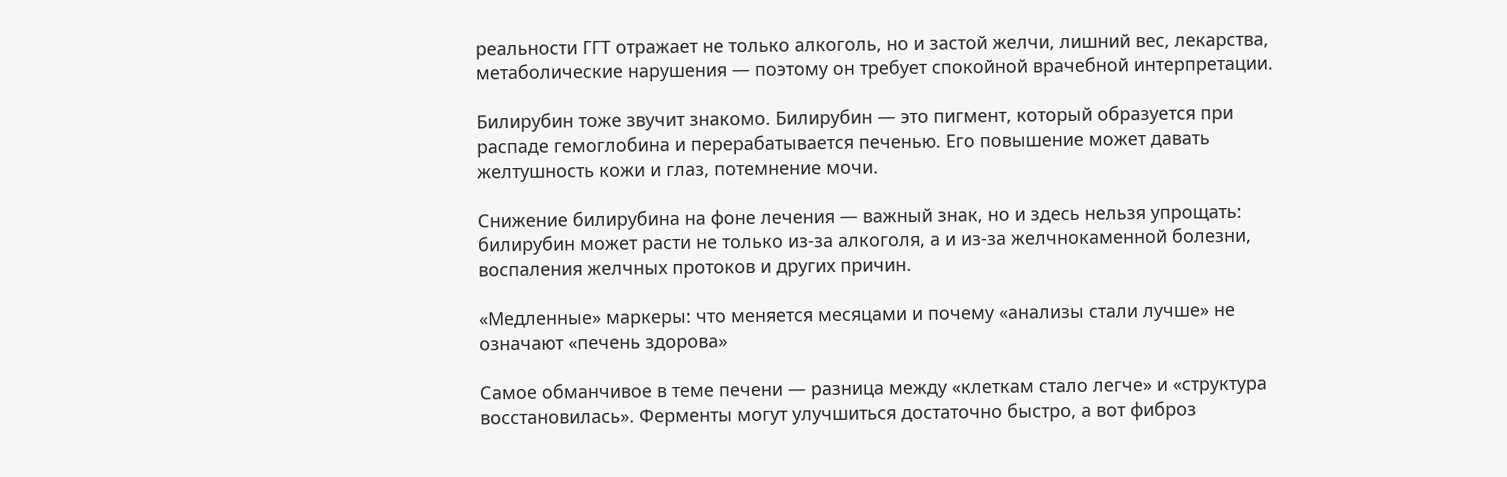реальности ГГТ отражает не только алкоголь, но и застой желчи, лишний вес, лекарства, метаболические нарушения — поэтому он требует спокойной врачебной интерпретации.

Билирубин тоже звучит знакомо. Билирубин — это пигмент, который образуется при распаде гемоглобина и перерабатывается печенью. Его повышение может давать желтушность кожи и глаз, потемнение мочи.

Снижение билирубина на фоне лечения — важный знак, но и здесь нельзя упрощать: билирубин может расти не только из-за алкоголя, а и из-за желчнокаменной болезни, воспаления желчных протоков и других причин.

«Медленные» маркеры: что меняется месяцами и почему «анализы стали лучше» не означают «печень здорова»

Самое обманчивое в теме печени — разница между «клеткам стало легче» и «структура восстановилась». Ферменты могут улучшиться достаточно быстро, а вот фиброз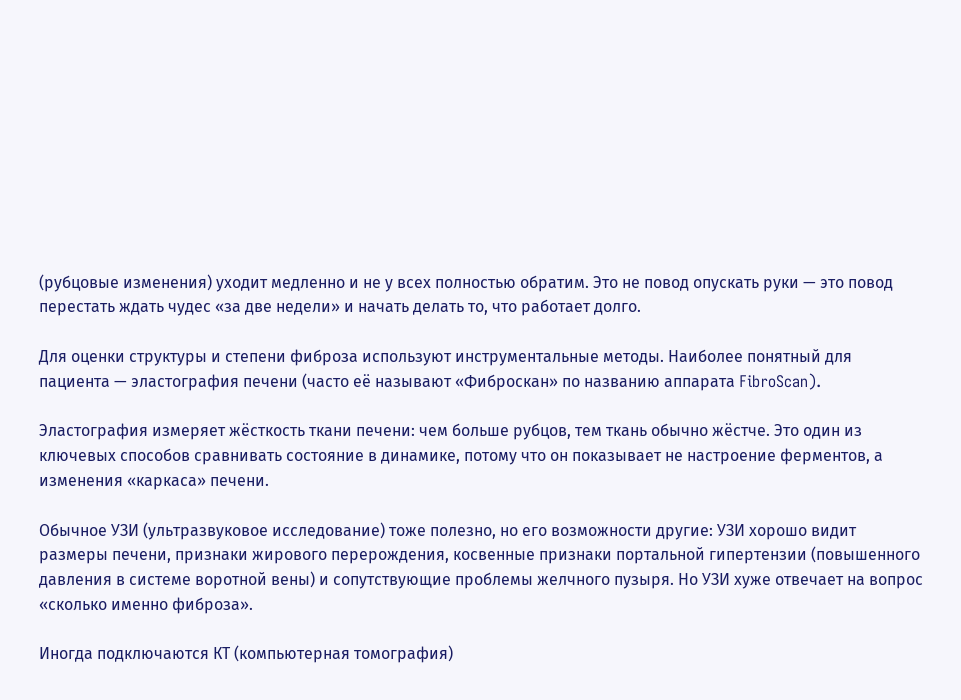(рубцовые изменения) уходит медленно и не у всех полностью обратим. Это не повод опускать руки — это повод перестать ждать чудес «за две недели» и начать делать то, что работает долго.

Для оценки структуры и степени фиброза используют инструментальные методы. Наиболее понятный для пациента — эластография печени (часто её называют «Фиброскан» по названию аппарата FibroScan).

Эластография измеряет жёсткость ткани печени: чем больше рубцов, тем ткань обычно жёстче. Это один из ключевых способов сравнивать состояние в динамике, потому что он показывает не настроение ферментов, а изменения «каркаса» печени.

Обычное УЗИ (ультразвуковое исследование) тоже полезно, но его возможности другие: УЗИ хорошо видит размеры печени, признаки жирового перерождения, косвенные признаки портальной гипертензии (повышенного давления в системе воротной вены) и сопутствующие проблемы желчного пузыря. Но УЗИ хуже отвечает на вопрос «сколько именно фиброза».

Иногда подключаются КТ (компьютерная томография)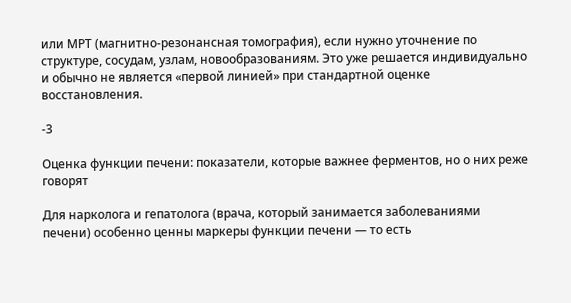или МРТ (магнитно-резонансная томография), если нужно уточнение по структуре, сосудам, узлам, новообразованиям. Это уже решается индивидуально и обычно не является «первой линией» при стандартной оценке восстановления.

-3

Оценка функции печени: показатели, которые важнее ферментов, но о них реже говорят

Для нарколога и гепатолога (врача, который занимается заболеваниями печени) особенно ценны маркеры функции печени — то есть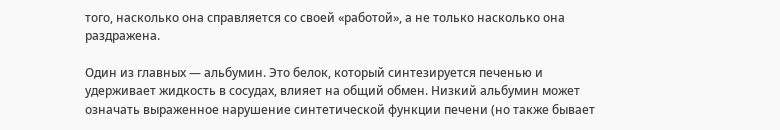того, насколько она справляется со своей «работой», а не только насколько она раздражена.

Один из главных — альбумин. Это белок, который синтезируется печенью и удерживает жидкость в сосудах, влияет на общий обмен. Низкий альбумин может означать выраженное нарушение синтетической функции печени (но также бывает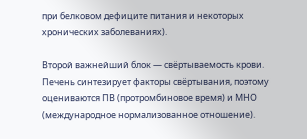при белковом дефиците питания и некоторых хронических заболеваниях).

Второй важнейший блок — свёртываемость крови. Печень синтезирует факторы свёртывания, поэтому оцениваются ПВ (протромбиновое время) и МНО (международное нормализованное отношение).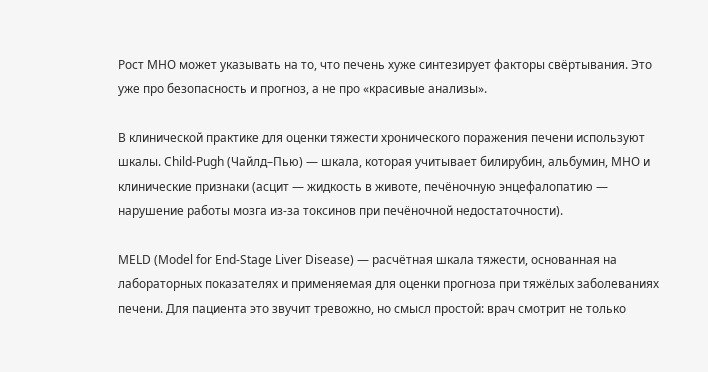Рост МНО может указывать на то, что печень хуже синтезирует факторы свёртывания. Это уже про безопасность и прогноз, а не про «красивые анализы».

В клинической практике для оценки тяжести хронического поражения печени используют шкалы. Child-Pugh (Чайлд–Пью) — шкала, которая учитывает билирубин, альбумин, МНО и клинические признаки (асцит — жидкость в животе, печёночную энцефалопатию — нарушение работы мозга из-за токсинов при печёночной недостаточности).

MELD (Model for End-Stage Liver Disease) — расчётная шкала тяжести, основанная на лабораторных показателях и применяемая для оценки прогноза при тяжёлых заболеваниях печени. Для пациента это звучит тревожно, но смысл простой: врач смотрит не только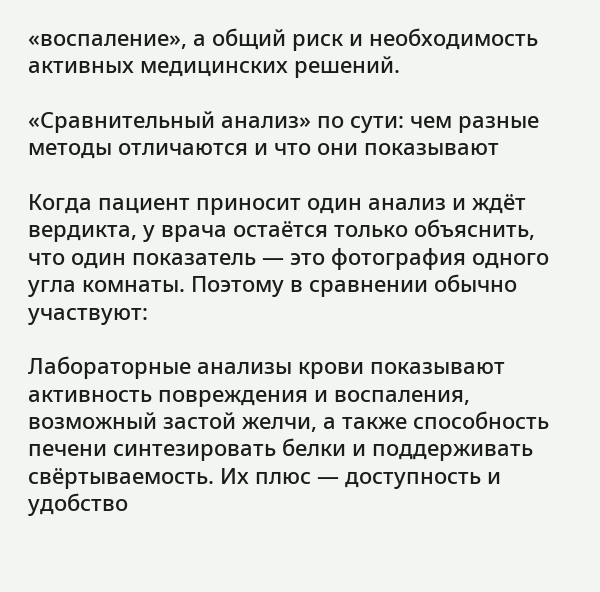«воспаление», а общий риск и необходимость активных медицинских решений.

«Сравнительный анализ» по сути: чем разные методы отличаются и что они показывают

Когда пациент приносит один анализ и ждёт вердикта, у врача остаётся только объяснить, что один показатель — это фотография одного угла комнаты. Поэтому в сравнении обычно участвуют:

Лабораторные анализы крови показывают активность повреждения и воспаления, возможный застой желчи, а также способность печени синтезировать белки и поддерживать свёртываемость. Их плюс — доступность и удобство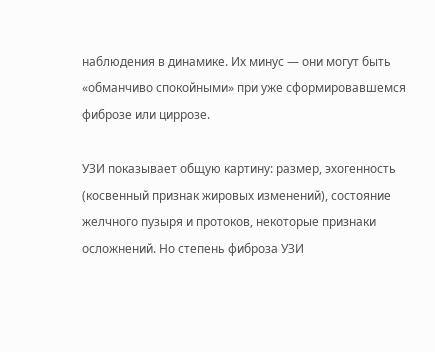наблюдения в динамике. Их минус — они могут быть «обманчиво спокойными» при уже сформировавшемся фиброзе или циррозе.

УЗИ показывает общую картину: размер, эхогенность (косвенный признак жировых изменений), состояние желчного пузыря и протоков, некоторые признаки осложнений. Но степень фиброза УЗИ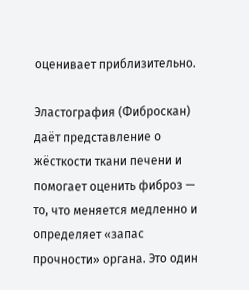оценивает приблизительно.

Эластография (Фиброскан) даёт представление о жёсткости ткани печени и помогает оценить фиброз — то, что меняется медленно и определяет «запас прочности» органа. Это один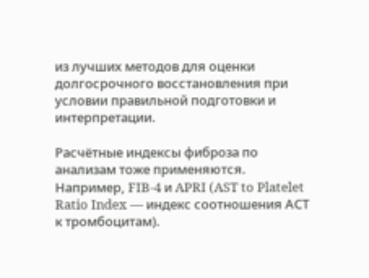из лучших методов для оценки долгосрочного восстановления при условии правильной подготовки и интерпретации.

Расчётные индексы фиброза по анализам тоже применяются. Например, FIB-4 и APRI (AST to Platelet Ratio Index — индекс соотношения АСТ к тромбоцитам).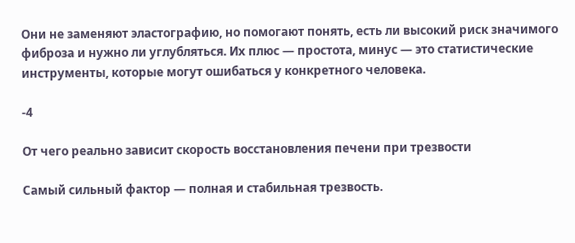Они не заменяют эластографию, но помогают понять, есть ли высокий риск значимого фиброза и нужно ли углубляться. Их плюс — простота, минус — это статистические инструменты, которые могут ошибаться у конкретного человека.

-4

От чего реально зависит скорость восстановления печени при трезвости

Самый сильный фактор — полная и стабильная трезвость.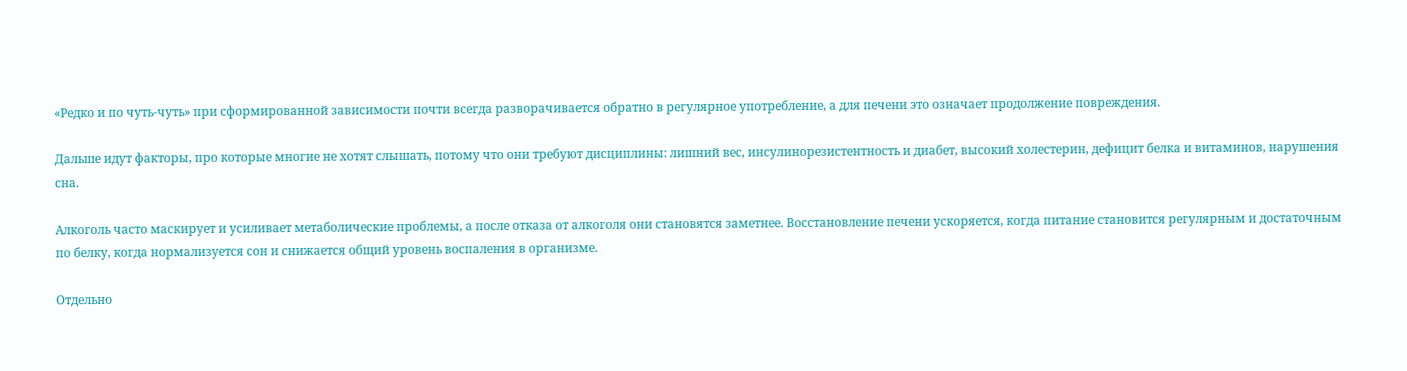«Редко и по чуть-чуть» при сформированной зависимости почти всегда разворачивается обратно в регулярное употребление, а для печени это означает продолжение повреждения.

Дальше идут факторы, про которые многие не хотят слышать, потому что они требуют дисциплины: лишний вес, инсулинорезистентность и диабет, высокий холестерин, дефицит белка и витаминов, нарушения сна.

Алкоголь часто маскирует и усиливает метаболические проблемы, а после отказа от алкоголя они становятся заметнее. Восстановление печени ускоряется, когда питание становится регулярным и достаточным по белку, когда нормализуется сон и снижается общий уровень воспаления в организме.

Отдельно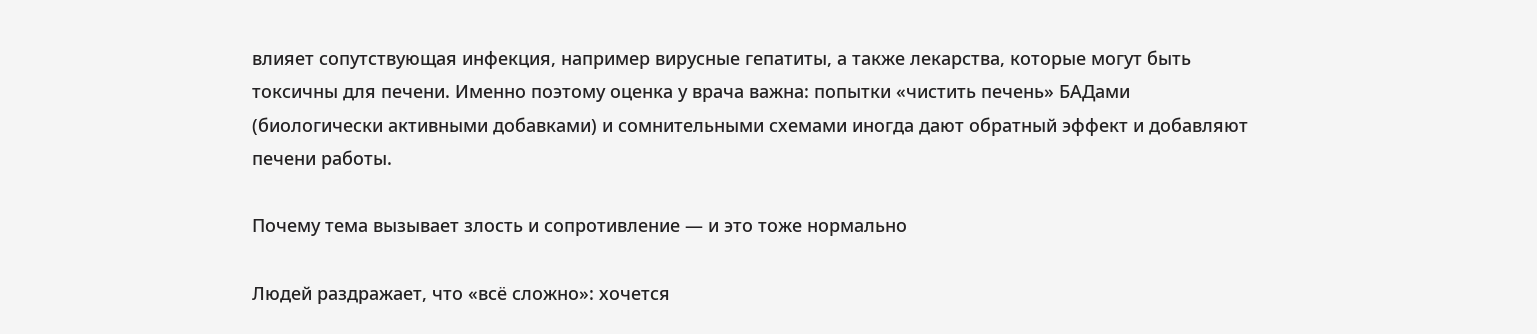влияет сопутствующая инфекция, например вирусные гепатиты, а также лекарства, которые могут быть токсичны для печени. Именно поэтому оценка у врача важна: попытки «чистить печень» БАДами (биологически активными добавками) и сомнительными схемами иногда дают обратный эффект и добавляют печени работы.

Почему тема вызывает злость и сопротивление — и это тоже нормально

Людей раздражает, что «всё сложно»: хочется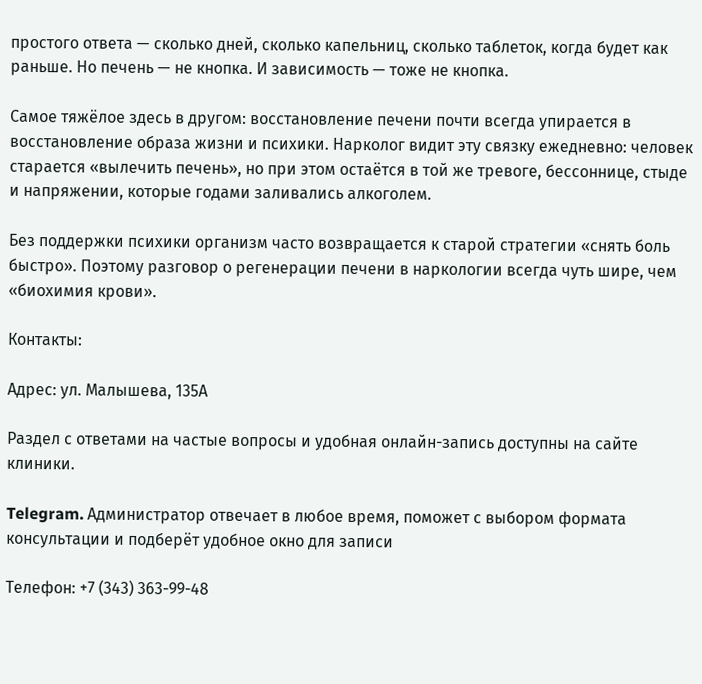простого ответа — сколько дней, сколько капельниц, сколько таблеток, когда будет как раньше. Но печень — не кнопка. И зависимость — тоже не кнопка.

Самое тяжёлое здесь в другом: восстановление печени почти всегда упирается в восстановление образа жизни и психики. Нарколог видит эту связку ежедневно: человек старается «вылечить печень», но при этом остаётся в той же тревоге, бессоннице, стыде и напряжении, которые годами заливались алкоголем.

Без поддержки психики организм часто возвращается к старой стратегии «снять боль быстро». Поэтому разговор о регенерации печени в наркологии всегда чуть шире, чем «биохимия крови».

Контакты:

Адрес: ул. Малышева, 135А

Раздел с ответами на частые вопросы и удобная онлайн-запись доступны на сайте клиники.

Telegram. Администратор отвечает в любое время, поможет с выбором формата консультации и подберёт удобное окно для записи

Телефон: +7 (343) 363-99-48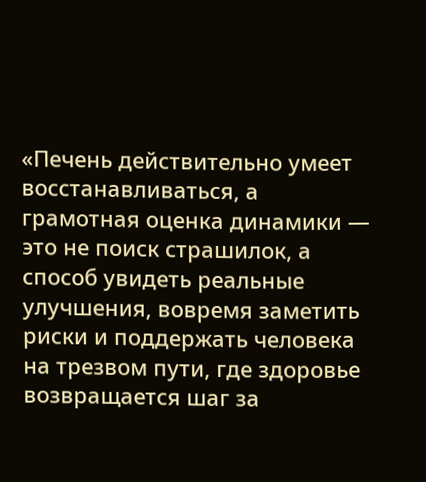«Печень действительно умеет восстанавливаться, а грамотная оценка динамики — это не поиск страшилок, а способ увидеть реальные улучшения, вовремя заметить риски и поддержать человека на трезвом пути, где здоровье возвращается шаг за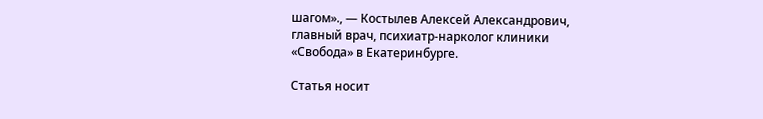шагом»., — Костылев Алексей Александрович, главный врач, психиатр‑нарколог клиники «Свобода» в Екатеринбурге.

Статья носит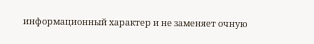информационный характер и не заменяет очную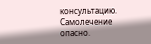консультацию. Самолечение опасно.